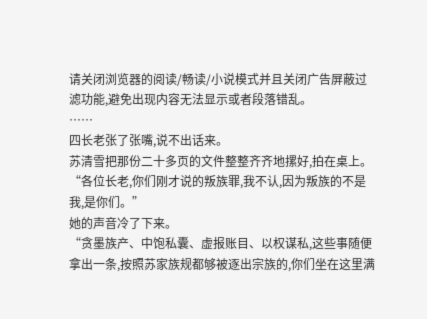请关闭浏览器的阅读/畅读/小说模式并且关闭广告屏蔽过滤功能,避免出现内容无法显示或者段落错乱。
……
四长老张了张嘴,说不出话来。
苏清雪把那份二十多页的文件整整齐齐地摞好,拍在桌上。
“各位长老,你们刚才说的叛族罪,我不认,因为叛族的不是我,是你们。”
她的声音冷了下来。
“贪墨族产、中饱私囊、虚报账目、以权谋私,这些事随便拿出一条,按照苏家族规都够被逐出宗族的,你们坐在这里满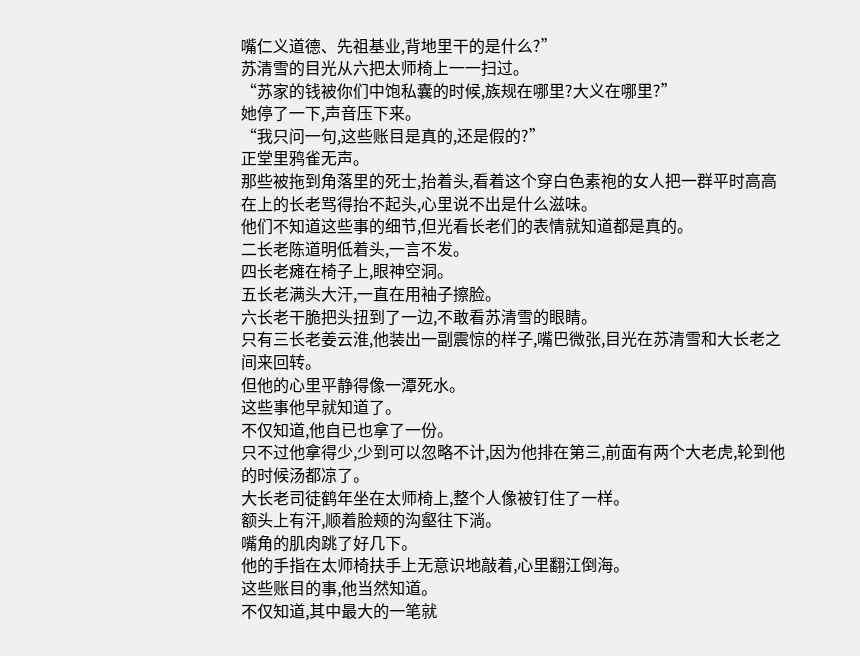嘴仁义道德、先祖基业,背地里干的是什么?”
苏清雪的目光从六把太师椅上一一扫过。
“苏家的钱被你们中饱私囊的时候,族规在哪里?大义在哪里?”
她停了一下,声音压下来。
“我只问一句,这些账目是真的,还是假的?”
正堂里鸦雀无声。
那些被拖到角落里的死士,抬着头,看着这个穿白色素袍的女人把一群平时高高在上的长老骂得抬不起头,心里说不出是什么滋味。
他们不知道这些事的细节,但光看长老们的表情就知道都是真的。
二长老陈道明低着头,一言不发。
四长老瘫在椅子上,眼神空洞。
五长老满头大汗,一直在用袖子擦脸。
六长老干脆把头扭到了一边,不敢看苏清雪的眼睛。
只有三长老姜云淮,他装出一副震惊的样子,嘴巴微张,目光在苏清雪和大长老之间来回转。
但他的心里平静得像一潭死水。
这些事他早就知道了。
不仅知道,他自已也拿了一份。
只不过他拿得少,少到可以忽略不计,因为他排在第三,前面有两个大老虎,轮到他的时候汤都凉了。
大长老司徒鹤年坐在太师椅上,整个人像被钉住了一样。
额头上有汗,顺着脸颊的沟壑往下淌。
嘴角的肌肉跳了好几下。
他的手指在太师椅扶手上无意识地敲着,心里翻江倒海。
这些账目的事,他当然知道。
不仅知道,其中最大的一笔就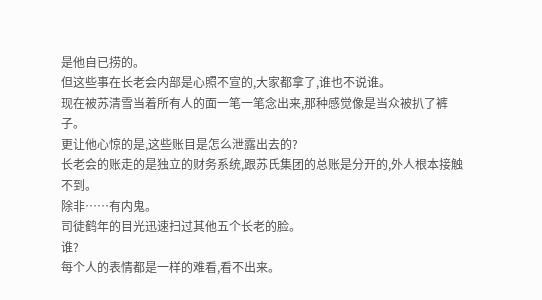是他自已捞的。
但这些事在长老会内部是心照不宣的,大家都拿了,谁也不说谁。
现在被苏清雪当着所有人的面一笔一笔念出来,那种感觉像是当众被扒了裤子。
更让他心惊的是,这些账目是怎么泄露出去的?
长老会的账走的是独立的财务系统,跟苏氏集团的总账是分开的,外人根本接触不到。
除非……有内鬼。
司徒鹤年的目光迅速扫过其他五个长老的脸。
谁?
每个人的表情都是一样的难看,看不出来。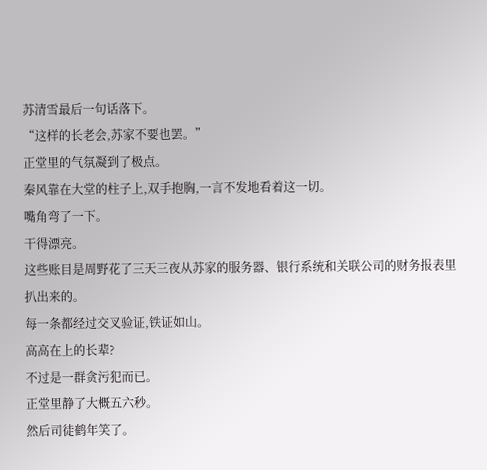苏清雪最后一句话落下。
“这样的长老会,苏家不要也罢。”
正堂里的气氛凝到了极点。
秦风靠在大堂的柱子上,双手抱胸,一言不发地看着这一切。
嘴角弯了一下。
干得漂亮。
这些账目是周野花了三天三夜从苏家的服务器、银行系统和关联公司的财务报表里扒出来的。
每一条都经过交叉验证,铁证如山。
高高在上的长辈?
不过是一群贪污犯而已。
正堂里静了大概五六秒。
然后司徒鹤年笑了。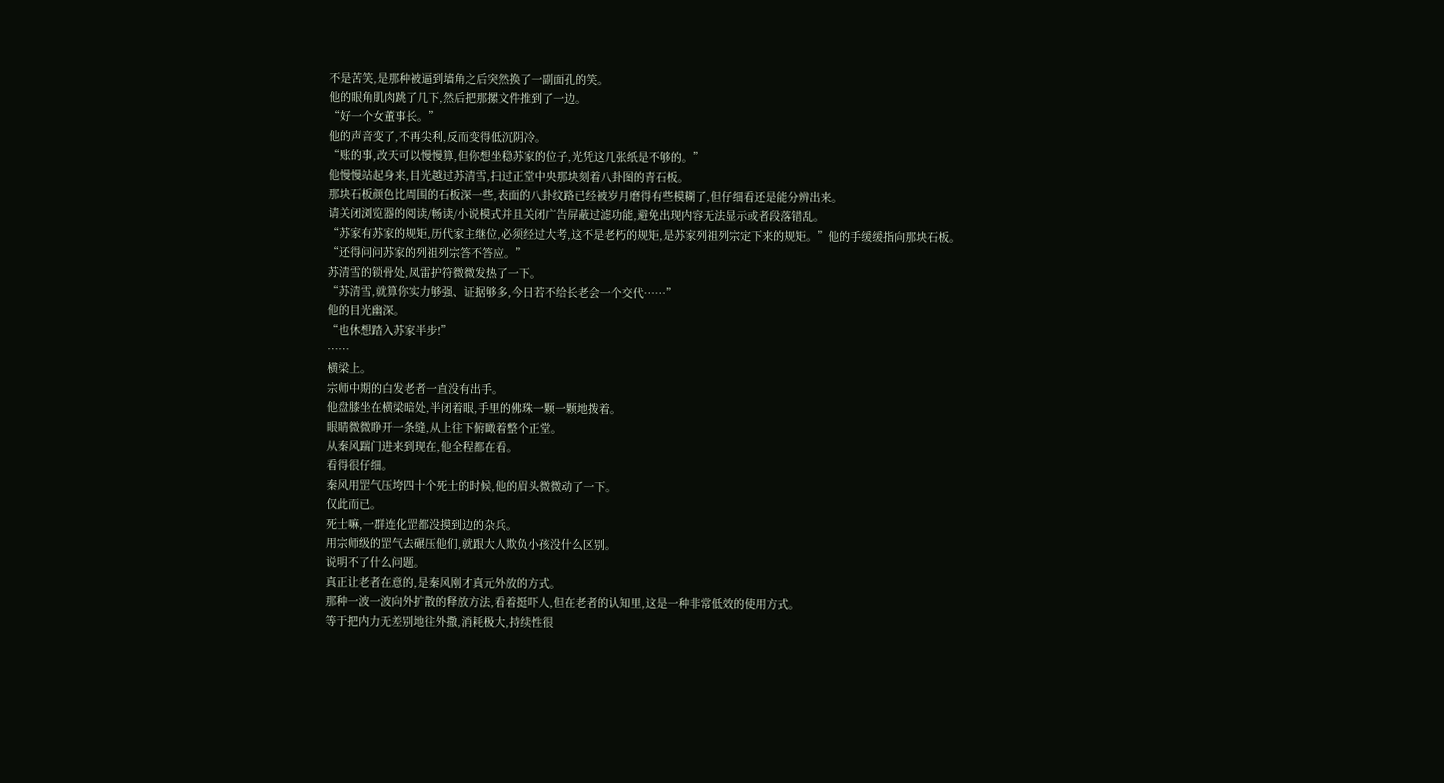不是苦笑,是那种被逼到墙角之后突然换了一副面孔的笑。
他的眼角肌肉跳了几下,然后把那摞文件推到了一边。
“好一个女董事长。”
他的声音变了,不再尖利,反而变得低沉阴冷。
“账的事,改天可以慢慢算,但你想坐稳苏家的位子,光凭这几张纸是不够的。”
他慢慢站起身来,目光越过苏清雪,扫过正堂中央那块刻着八卦图的青石板。
那块石板颜色比周围的石板深一些,表面的八卦纹路已经被岁月磨得有些模糊了,但仔细看还是能分辨出来。
请关闭浏览器的阅读/畅读/小说模式并且关闭广告屏蔽过滤功能,避免出现内容无法显示或者段落错乱。
“苏家有苏家的规矩,历代家主继位,必须经过大考,这不是老朽的规矩,是苏家列祖列宗定下来的规矩。”他的手缓缓指向那块石板。
“还得问问苏家的列祖列宗答不答应。”
苏清雪的锁骨处,凤雷护符微微发热了一下。
“苏清雪,就算你实力够强、证据够多,今日若不给长老会一个交代……”
他的目光幽深。
“也休想踏入苏家半步!”
……
横梁上。
宗师中期的白发老者一直没有出手。
他盘膝坐在横梁暗处,半闭着眼,手里的佛珠一颗一颗地拨着。
眼睛微微睁开一条缝,从上往下俯瞰着整个正堂。
从秦风踹门进来到现在,他全程都在看。
看得很仔细。
秦风用罡气压垮四十个死士的时候,他的眉头微微动了一下。
仅此而已。
死士嘛,一群连化罡都没摸到边的杂兵。
用宗师级的罡气去碾压他们,就跟大人欺负小孩没什么区别。
说明不了什么问题。
真正让老者在意的,是秦风刚才真元外放的方式。
那种一波一波向外扩散的释放方法,看着挺吓人,但在老者的认知里,这是一种非常低效的使用方式。
等于把内力无差别地往外撒,消耗极大,持续性很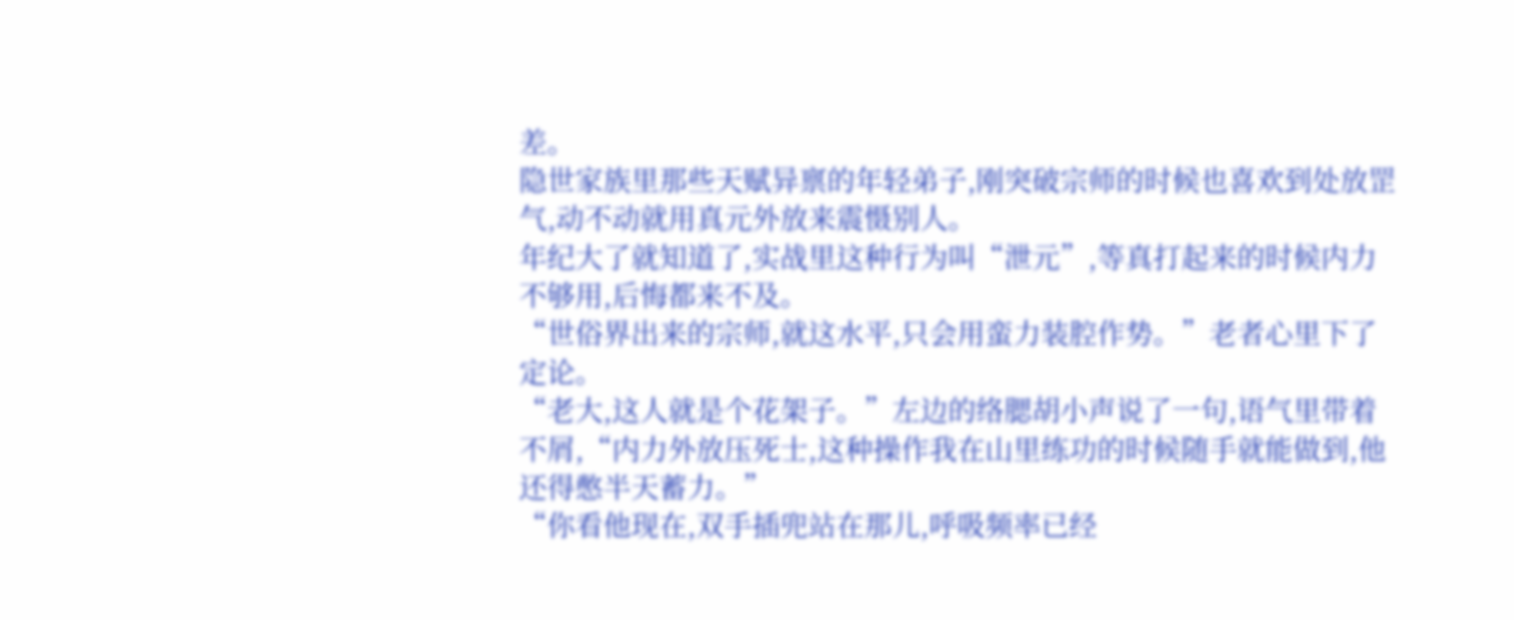差。
隐世家族里那些天赋异禀的年轻弟子,刚突破宗师的时候也喜欢到处放罡气,动不动就用真元外放来震慑别人。
年纪大了就知道了,实战里这种行为叫“泄元”,等真打起来的时候内力不够用,后悔都来不及。
“世俗界出来的宗师,就这水平,只会用蛮力装腔作势。”老者心里下了定论。
“老大,这人就是个花架子。”左边的络腮胡小声说了一句,语气里带着不屑,“内力外放压死士,这种操作我在山里练功的时候随手就能做到,他还得憋半天蓄力。”
“你看他现在,双手插兜站在那儿,呼吸频率已经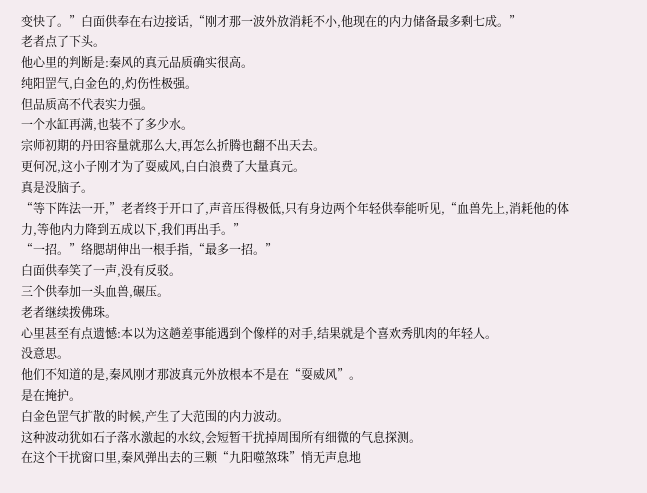变快了。”白面供奉在右边接话,“刚才那一波外放消耗不小,他现在的内力储备最多剩七成。”
老者点了下头。
他心里的判断是:秦风的真元品质确实很高。
纯阳罡气,白金色的,灼伤性极强。
但品质高不代表实力强。
一个水缸再满,也装不了多少水。
宗师初期的丹田容量就那么大,再怎么折腾也翻不出天去。
更何况,这小子刚才为了耍威风,白白浪费了大量真元。
真是没脑子。
“等下阵法一开,”老者终于开口了,声音压得极低,只有身边两个年轻供奉能听见,“血兽先上,消耗他的体力,等他内力降到五成以下,我们再出手。”
“一招。”络腮胡伸出一根手指,“最多一招。”
白面供奉笑了一声,没有反驳。
三个供奉加一头血兽,碾压。
老者继续拨佛珠。
心里甚至有点遗憾:本以为这趟差事能遇到个像样的对手,结果就是个喜欢秀肌肉的年轻人。
没意思。
他们不知道的是,秦风刚才那波真元外放根本不是在“耍威风”。
是在掩护。
白金色罡气扩散的时候,产生了大范围的内力波动。
这种波动犹如石子落水激起的水纹,会短暂干扰掉周围所有细微的气息探测。
在这个干扰窗口里,秦风弹出去的三颗“九阳噬煞珠”悄无声息地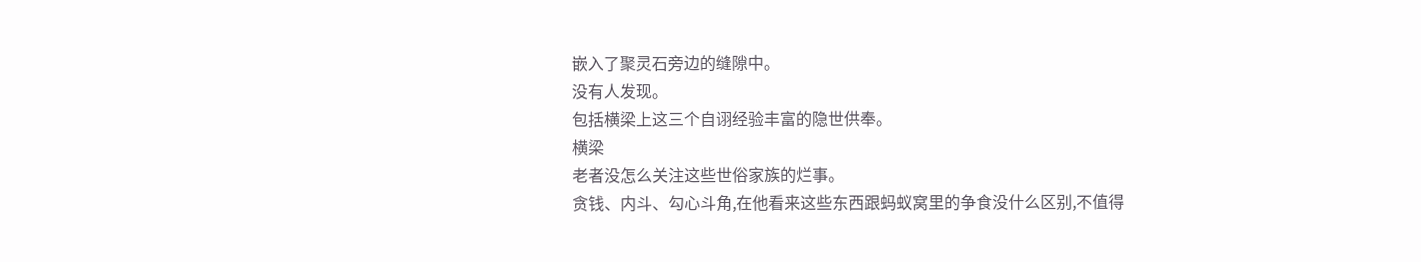嵌入了聚灵石旁边的缝隙中。
没有人发现。
包括横梁上这三个自诩经验丰富的隐世供奉。
横梁
老者没怎么关注这些世俗家族的烂事。
贪钱、内斗、勾心斗角,在他看来这些东西跟蚂蚁窝里的争食没什么区别,不值得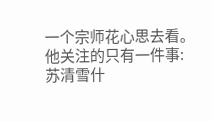一个宗师花心思去看。
他关注的只有一件事:
苏清雪什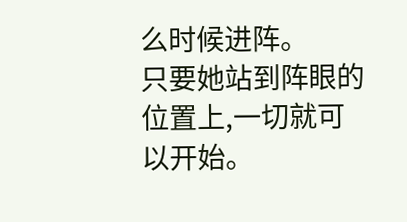么时候进阵。
只要她站到阵眼的位置上,一切就可以开始。